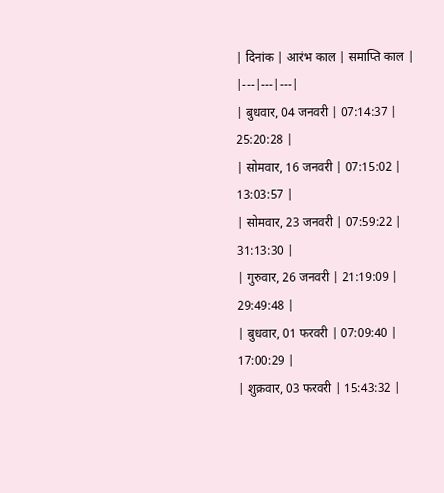| दिनांक | आरंभ काल | समाप्ति काल |
|---|---|---|
| बुधवार, 04 जनवरी | 07:14:37 | 25:20:28 |
| सोमवार, 16 जनवरी | 07:15:02 | 13:03:57 |
| सोमवार, 23 जनवरी | 07:59:22 | 31:13:30 |
| गुरुवार, 26 जनवरी | 21:19:09 | 29:49:48 |
| बुधवार, 01 फरवरी | 07:09:40 | 17:00:29 |
| शुक्रवार, 03 फरवरी | 15:43:32 |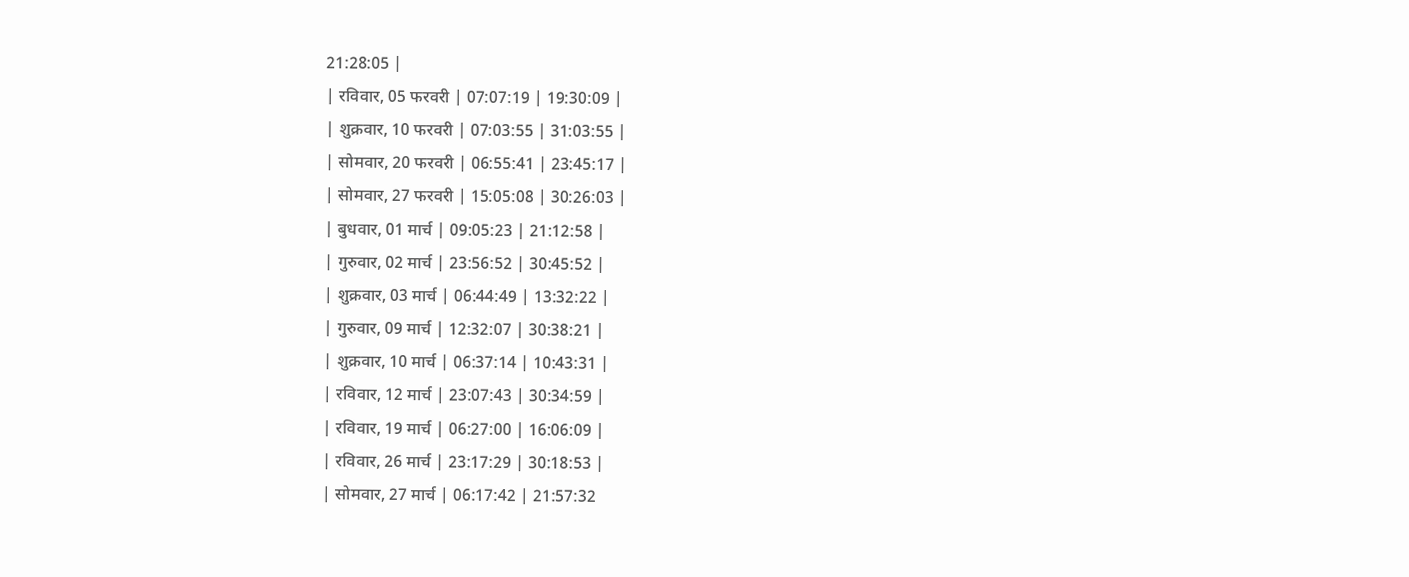21:28:05 |
| रविवार, 05 फरवरी | 07:07:19 | 19:30:09 |
| शुक्रवार, 10 फरवरी | 07:03:55 | 31:03:55 |
| सोमवार, 20 फरवरी | 06:55:41 | 23:45:17 |
| सोमवार, 27 फरवरी | 15:05:08 | 30:26:03 |
| बुधवार, 01 मार्च | 09:05:23 | 21:12:58 |
| गुरुवार, 02 मार्च | 23:56:52 | 30:45:52 |
| शुक्रवार, 03 मार्च | 06:44:49 | 13:32:22 |
| गुरुवार, 09 मार्च | 12:32:07 | 30:38:21 |
| शुक्रवार, 10 मार्च | 06:37:14 | 10:43:31 |
| रविवार, 12 मार्च | 23:07:43 | 30:34:59 |
| रविवार, 19 मार्च | 06:27:00 | 16:06:09 |
| रविवार, 26 मार्च | 23:17:29 | 30:18:53 |
| सोमवार, 27 मार्च | 06:17:42 | 21:57:32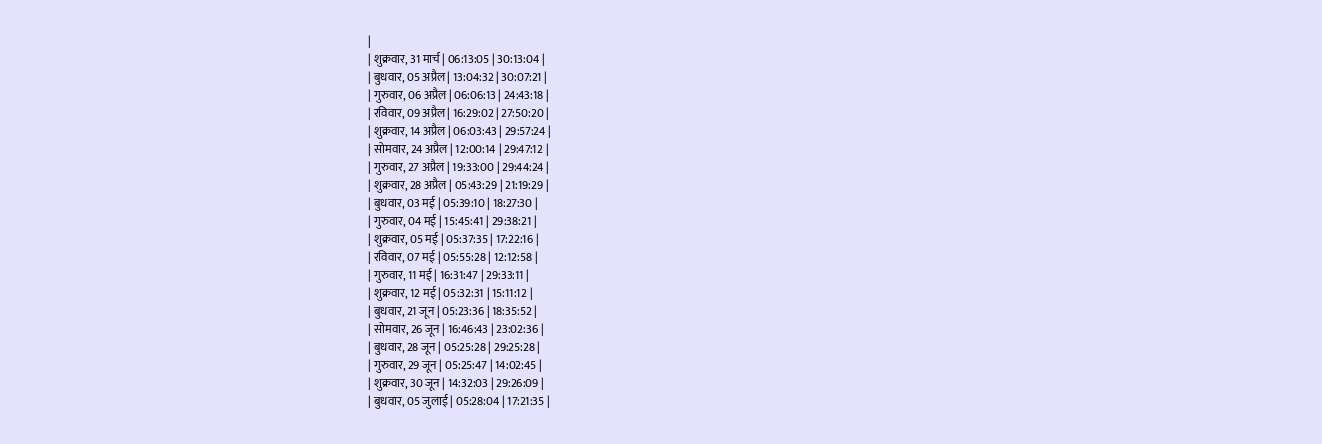|
| शुक्रवार, 31 मार्च | 06:13:05 | 30:13:04 |
| बुधवार, 05 अप्रैल | 13:04:32 | 30:07:21 |
| गुरुवार, 06 अप्रैल | 06:06:13 | 24:43:18 |
| रविवार, 09 अप्रैल | 16:29:02 | 27:50:20 |
| शुक्रवार, 14 अप्रैल | 06:03:43 | 29:57:24 |
| सोमवार, 24 अप्रैल | 12:00:14 | 29:47:12 |
| गुरुवार, 27 अप्रैल | 19:33:00 | 29:44:24 |
| शुक्रवार, 28 अप्रैल | 05:43:29 | 21:19:29 |
| बुधवार, 03 मई | 05:39:10 | 18:27:30 |
| गुरुवार, 04 मई | 15:45:41 | 29:38:21 |
| शुक्रवार, 05 मई | 05:37:35 | 17:22:16 |
| रविवार, 07 मई | 05:55:28 | 12:12:58 |
| गुरुवार, 11 मई | 16:31:47 | 29:33:11 |
| शुक्रवार, 12 मई | 05:32:31 | 15:11:12 |
| बुधवार, 21 जून | 05:23:36 | 18:35:52 |
| सोमवार, 26 जून | 16:46:43 | 23:02:36 |
| बुधवार, 28 जून | 05:25:28 | 29:25:28 |
| गुरुवार, 29 जून | 05:25:47 | 14:02:45 |
| शुक्रवार, 30 जून | 14:32:03 | 29:26:09 |
| बुधवार, 05 जुलाई | 05:28:04 | 17:21:35 |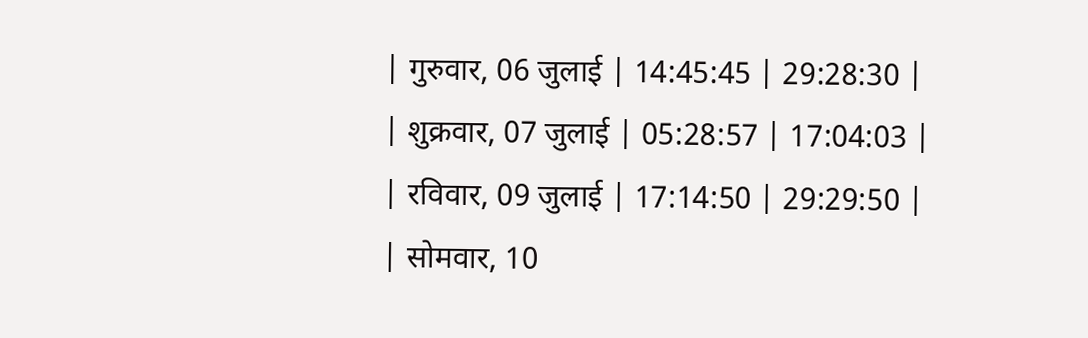| गुरुवार, 06 जुलाई | 14:45:45 | 29:28:30 |
| शुक्रवार, 07 जुलाई | 05:28:57 | 17:04:03 |
| रविवार, 09 जुलाई | 17:14:50 | 29:29:50 |
| सोमवार, 10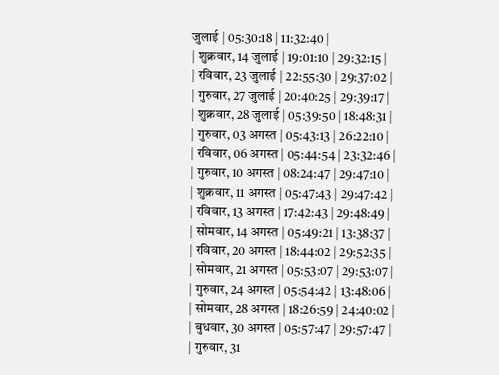जुलाई | 05:30:18 | 11:32:40 |
| शुक्रवार, 14 जुलाई | 19:01:10 | 29:32:15 |
| रविवार, 23 जुलाई | 22:55:30 | 29:37:02 |
| गुरुवार, 27 जुलाई | 20:40:25 | 29:39:17 |
| शुक्रवार, 28 जुलाई | 05:39:50 | 18:48:31 |
| गुरुवार, 03 अगस्त | 05:43:13 | 26:22:10 |
| रविवार, 06 अगस्त | 05:44:54 | 23:32:46 |
| गुरुवार, 10 अगस्त | 08:24:47 | 29:47:10 |
| शुक्रवार, 11 अगस्त | 05:47:43 | 29:47:42 |
| रविवार, 13 अगस्त | 17:42:43 | 29:48:49 |
| सोमवार, 14 अगस्त | 05:49:21 | 13:38:37 |
| रविवार, 20 अगस्त | 18:44:02 | 29:52:35 |
| सोमवार, 21 अगस्त | 05:53:07 | 29:53:07 |
| गुरुवार, 24 अगस्त | 05:54:42 | 13:48:06 |
| सोमवार, 28 अगस्त | 18:26:59 | 24:40:02 |
| बुधवार, 30 अगस्त | 05:57:47 | 29:57:47 |
| गुरुवार, 31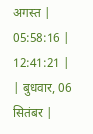अगस्त | 05:58:16 | 12:41:21 |
| बुधवार, 06 सितंबर |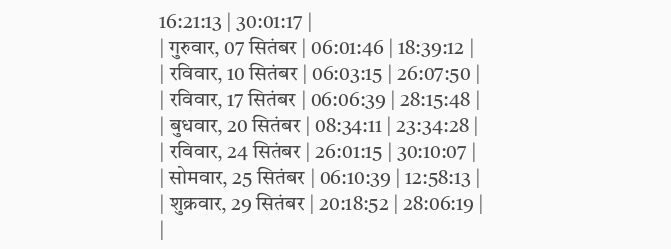16:21:13 | 30:01:17 |
| गुरुवार, 07 सितंबर | 06:01:46 | 18:39:12 |
| रविवार, 10 सितंबर | 06:03:15 | 26:07:50 |
| रविवार, 17 सितंबर | 06:06:39 | 28:15:48 |
| बुधवार, 20 सितंबर | 08:34:11 | 23:34:28 |
| रविवार, 24 सितंबर | 26:01:15 | 30:10:07 |
| सोमवार, 25 सितंबर | 06:10:39 | 12:58:13 |
| शुक्रवार, 29 सितंबर | 20:18:52 | 28:06:19 |
|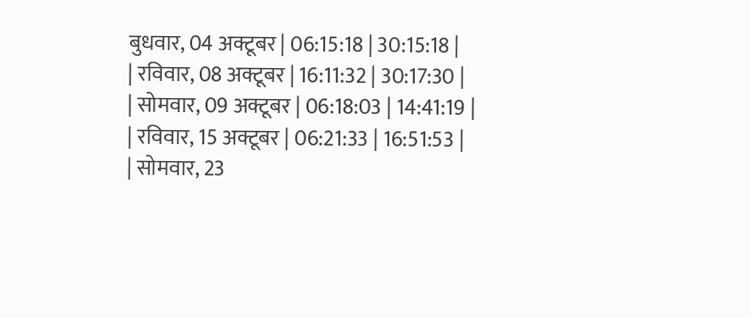बुधवार, 04 अक्टूबर | 06:15:18 | 30:15:18 |
| रविवार, 08 अक्टूबर | 16:11:32 | 30:17:30 |
| सोमवार, 09 अक्टूबर | 06:18:03 | 14:41:19 |
| रविवार, 15 अक्टूबर | 06:21:33 | 16:51:53 |
| सोमवार, 23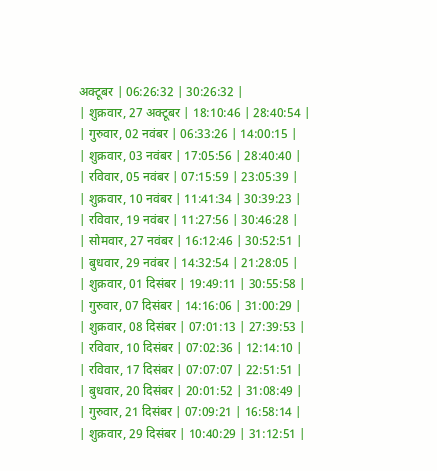अक्टूबर | 06:26:32 | 30:26:32 |
| शुक्रवार, 27 अक्टूबर | 18:10:46 | 28:40:54 |
| गुरुवार, 02 नवंबर | 06:33:26 | 14:00:15 |
| शुक्रवार, 03 नवंबर | 17:05:56 | 28:40:40 |
| रविवार, 05 नवंबर | 07:15:59 | 23:05:39 |
| शुक्रवार, 10 नवंबर | 11:41:34 | 30:39:23 |
| रविवार, 19 नवंबर | 11:27:56 | 30:46:28 |
| सोमवार, 27 नवंबर | 16:12:46 | 30:52:51 |
| बुधवार, 29 नवंबर | 14:32:54 | 21:28:05 |
| शुक्रवार, 01 दिसंबर | 19:49:11 | 30:55:58 |
| गुरुवार, 07 दिसंबर | 14:16:06 | 31:00:29 |
| शुक्रवार, 08 दिसंबर | 07:01:13 | 27:39:53 |
| रविवार, 10 दिसंबर | 07:02:36 | 12:14:10 |
| रविवार, 17 दिसंबर | 07:07:07 | 22:51:51 |
| बुधवार, 20 दिसंबर | 20:01:52 | 31:08:49 |
| गुरुवार, 21 दिसंबर | 07:09:21 | 16:58:14 |
| शुक्रवार, 29 दिसंबर | 10:40:29 | 31:12:51 |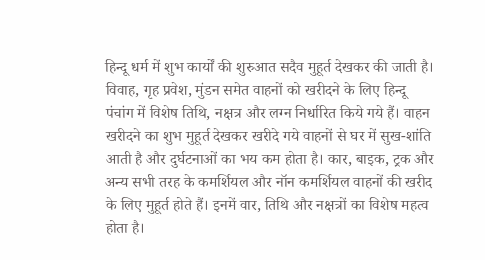हिन्दू धर्म में शुभ कार्यों की शुरुआत सदैव मुहूर्त देखकर की जाती है। विवाह, गृह प्रवेश, मुंडन समेत वाहनों को खरीदने के लिए हिन्दू पंचांग में विशेष तिथि, नक्षत्र और लग्न निर्धारित किये गये हैं। वाहन खरीदने का शुभ मुहूर्त देखकर खरीदे गये वाहनों से घर में सुख-शांति आती है और दुर्घटनाओं का भय कम होता है। कार, बाइक, ट्रक और अन्य सभी तरह के कमर्शियल और नॉन कमर्शियल वाहनों की खरीद के लिए मुहूर्त होते हैं। इनमें वार, तिथि और नक्षत्रों का विशेष महत्व होता है।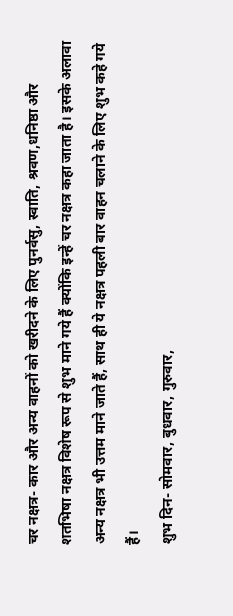चर नक्षत्र- कार और अन्य वाहनों को खरीदने के लिए पुनर्वसु, स्वाति, श्रवण,धनिष्ठा और शतभिषा नक्षत्र विशेष रूप से शुभ माने गये हैं क्योंकि इन्हें चर नक्षत्र कहा जाता है। इसके अलावा अन्य नक्षत्र भी उत्तम माने जाते हैं, साथ ही ये नक्षत्र पहली बार वाहन चलाने के लिए शुभ कहे गये हैं।
शुभ दिन- सोमवार, बुधवार, गुरुवार,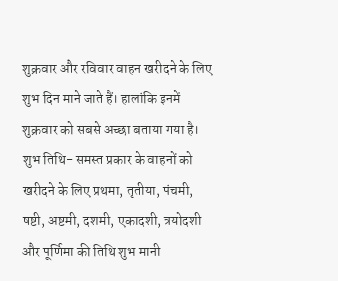शुक्रवार और रविवार वाहन खरीदने के लिए शुभ दिन माने जाते हैं। हालांकि इनमें शुक्रवार को सबसे अच्छा बताया गया है।
शुभ तिथि- समस्त प्रकार के वाहनों को खरीदने के लिए प्रथमा, तृतीया, पंचमी, षष्टी, अष्टमी, दशमी, एकादशी, त्रयोदशी और पूर्णिमा की तिथि शुभ मानी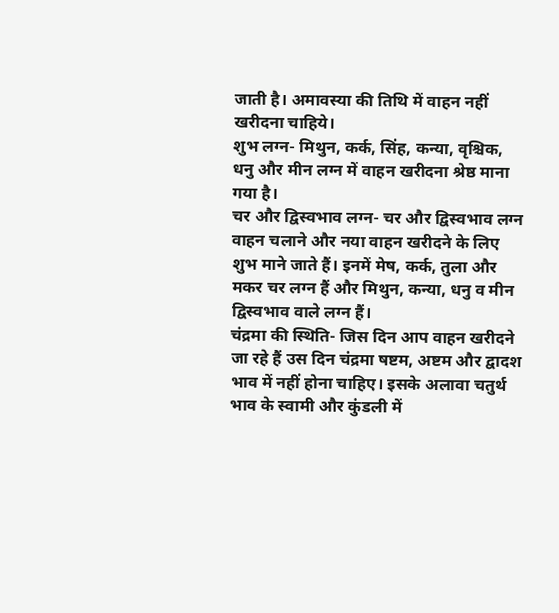जाती है। अमावस्या की तिथि में वाहन नहीं खरीदना चाहिये।
शुभ लग्न- मिथुन, कर्क, सिंह, कन्या, वृश्चिक, धनु और मीन लग्न में वाहन खरीदना श्रेष्ठ माना गया है।
चर और द्विस्वभाव लग्न- चर और द्विस्वभाव लग्न वाहन चलाने और नया वाहन खरीदने के लिए शुभ माने जाते हैं। इनमें मेष, कर्क, तुला और मकर चर लग्न हैं और मिथुन, कन्या, धनु व मीन द्विस्वभाव वाले लग्न हैं।
चंद्रमा की स्थिति- जिस दिन आप वाहन खरीदने जा रहे हैं उस दिन चंद्रमा षष्टम, अष्टम और द्वादश भाव में नहीं होना चाहिए। इसके अलावा चतुर्थ भाव के स्वामी और कुंडली में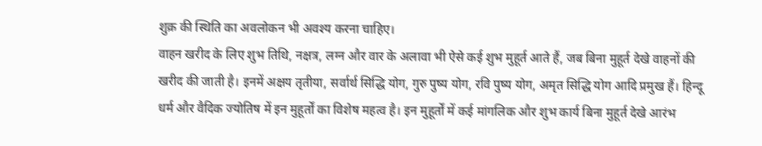शुक्र की स्थिति का अवलोकन भी अवश्य करना चाहिए।
वाहन खरीद के लिए शुभ तिथि, नक्षत्र, लग्न और वार के अलावा भी ऐसे कई शुभ मुहूर्त आते हैं, जब बिना मुहूर्त देखे वाहनों की खरीद की जाती है। इनमें अक्षय तृतीया, सर्वार्थ सिद्धि योग, गुरु पुष्य योग, रवि पुष्य योग, अमृत सिद्धि योग आदि प्रमुख हैं। हिन्दू धर्म और वैदिक ज्योतिष में इन मुहूर्तों का विशेष महत्व है। इन मुहूर्तों में कई मांगलिक और शुभ कार्य बिना मुहूर्त देखे आरंभ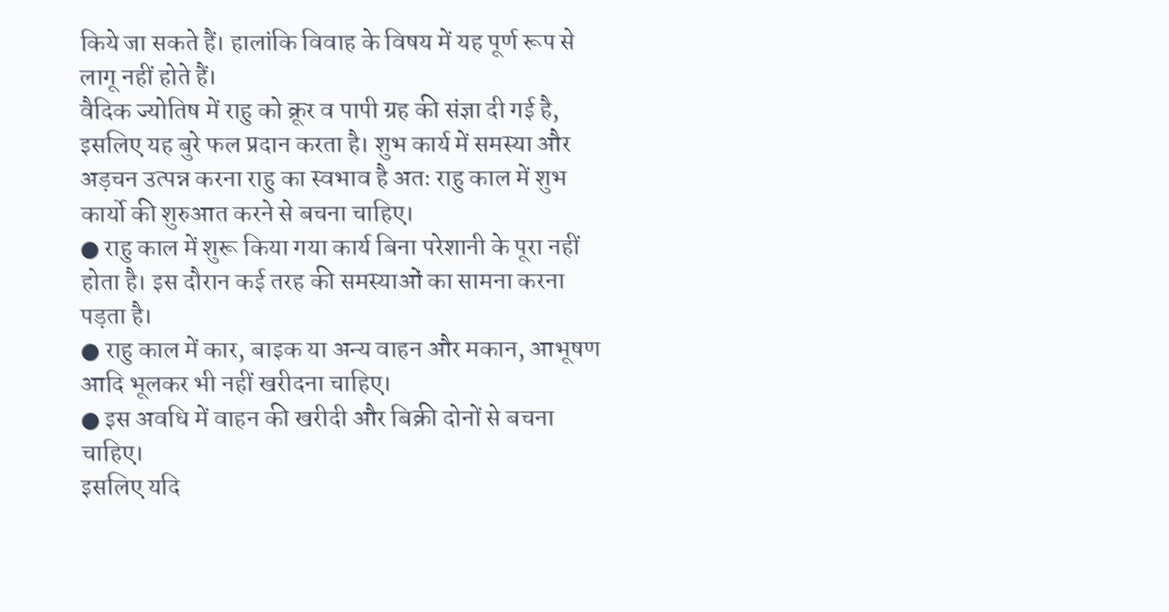किये जा सकते हैं। हालांकि विवाह के विषय में यह पूर्ण रूप से लागू नहीं होते हैं।
वैदिक ज्योतिष में राहु को क्रूर व पापी ग्रह की संज्ञा दी गई है, इसलिए यह बुरे फल प्रदान करता है। शुभ कार्य में समस्या और अड़चन उत्पन्न करना राहु का स्वभाव है अतः राहु काल में शुभ कार्यो की शुरुआत करने से बचना चाहिए।
● राहु काल में शुरू किया गया कार्य बिना परेशानी के पूरा नहीं होता है। इस दौरान कई तरह की समस्याओं का सामना करना पड़ता है।
● राहु काल में कार, बाइक या अन्य वाहन और मकान, आभूषण आदि भूलकर भी नहीं खरीदना चाहिए।
● इस अवधि में वाहन की खरीदी और बिक्री दोनों से बचना चाहिए।
इसलिए यदि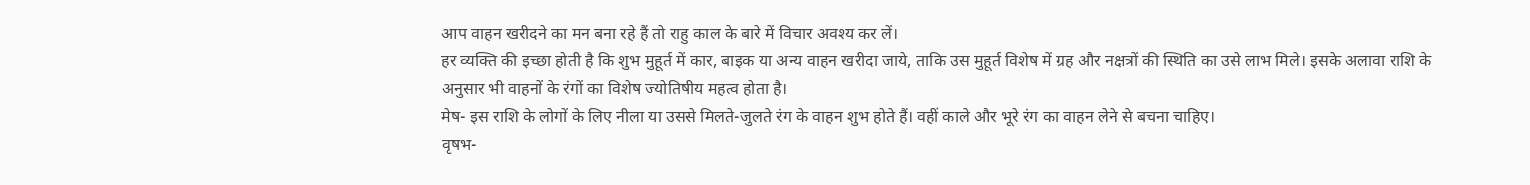आप वाहन खरीदने का मन बना रहे हैं तो राहु काल के बारे में विचार अवश्य कर लें।
हर व्यक्ति की इच्छा होती है कि शुभ मुहूर्त में कार, बाइक या अन्य वाहन खरीदा जाये, ताकि उस मुहूर्त विशेष में ग्रह और नक्षत्रों की स्थिति का उसे लाभ मिले। इसके अलावा राशि के अनुसार भी वाहनों के रंगों का विशेष ज्योतिषीय महत्व होता है।
मेष- इस राशि के लोगों के लिए नीला या उससे मिलते-जुलते रंग के वाहन शुभ होते हैं। वहीं काले और भूरे रंग का वाहन लेने से बचना चाहिए।
वृषभ-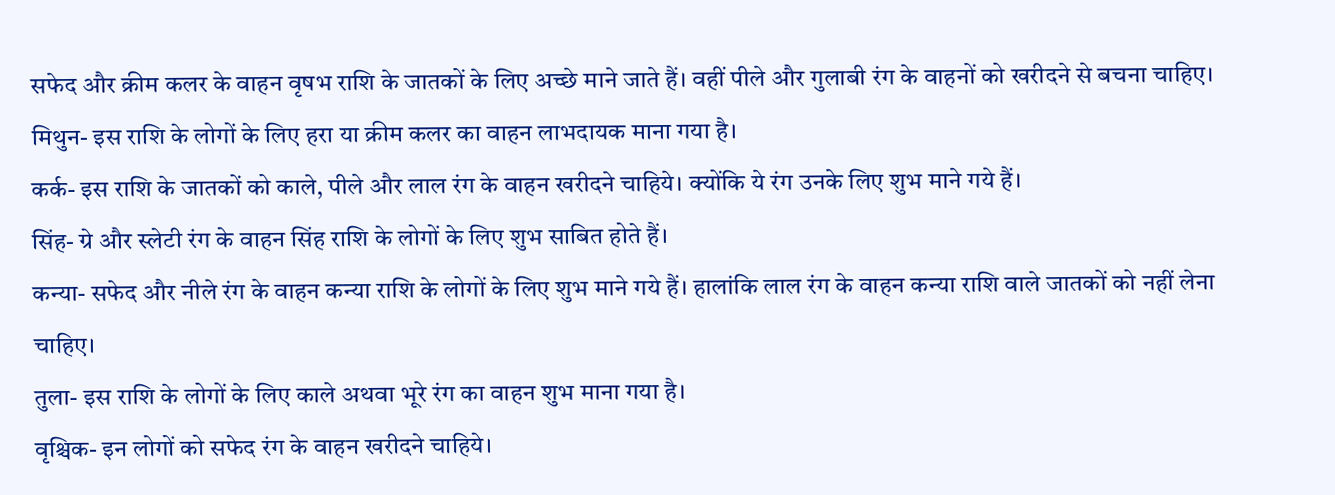सफेद और क्रीम कलर के वाहन वृषभ राशि के जातकों के लिए अच्छे माने जाते हैं। वहीं पीले और गुलाबी रंग के वाहनों को खरीदने से बचना चाहिए।
मिथुन- इस राशि के लोगों के लिए हरा या क्रीम कलर का वाहन लाभदायक माना गया है।
कर्क- इस राशि के जातकों को काले, पीले और लाल रंग के वाहन खरीदने चाहिये। क्योंकि ये रंग उनके लिए शुभ माने गये हैं।
सिंह- ग्रे और स्लेटी रंग के वाहन सिंह राशि के लोगों के लिए शुभ साबित होते हैं।
कन्या- सफेद और नीले रंग के वाहन कन्या राशि के लोगों के लिए शुभ माने गये हैं। हालांकि लाल रंग के वाहन कन्या राशि वाले जातकों को नहीं लेना चाहिए।
तुला- इस राशि के लोगों के लिए काले अथवा भूरे रंग का वाहन शुभ माना गया है।
वृश्चिक- इन लोगों को सफेद रंग के वाहन खरीदने चाहिये।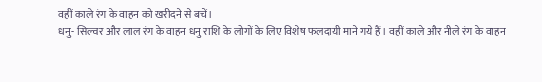वहीं काले रंग के वाहन को खरीदने से बचें।
धनु- सिल्वर और लाल रंग के वाहन धनु राशि के लोगों के लिए विशेष फलदायी माने गये हैं। वहीं काले और नीले रंग के वाहन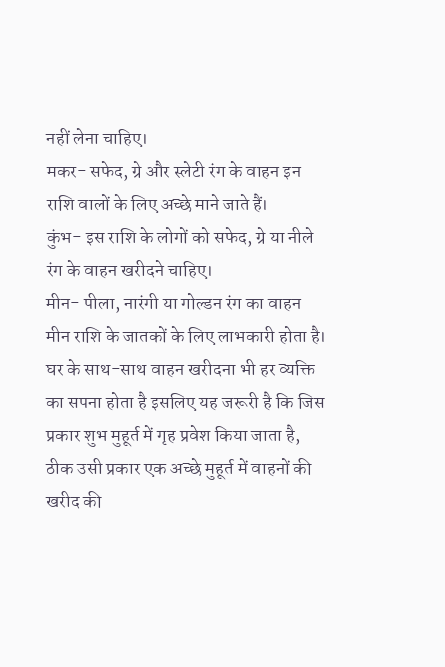नहीं लेना चाहिए।
मकर- सफेद, ग्रे और स्लेटी रंग के वाहन इन राशि वालों के लिए अच्छे माने जाते हैं।
कुंभ- इस राशि के लोगों को सफेद, ग्रे या नीले रंग के वाहन खरीदने चाहिए।
मीन- पीला, नारंगी या गोल्डन रंग का वाहन मीन राशि के जातकों के लिए लाभकारी होता है।
घर के साथ-साथ वाहन खरीदना भी हर व्यक्ति का सपना होता है इसलिए यह जरूरी है कि जिस प्रकार शुभ मुहूर्त में गृह प्रवेश किया जाता है, ठीक उसी प्रकार एक अच्छे मुहूर्त में वाहनों की खरीद की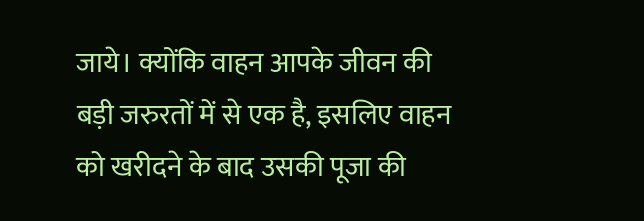जाये। क्योंकि वाहन आपके जीवन की बड़ी जरुरतों में से एक है, इसलिए वाहन को खरीदने के बाद उसकी पूजा की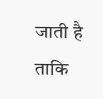जाती है ताकि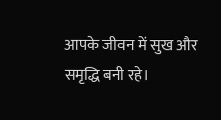आपके जीवन में सुख और समृद्धि बनी रहे।